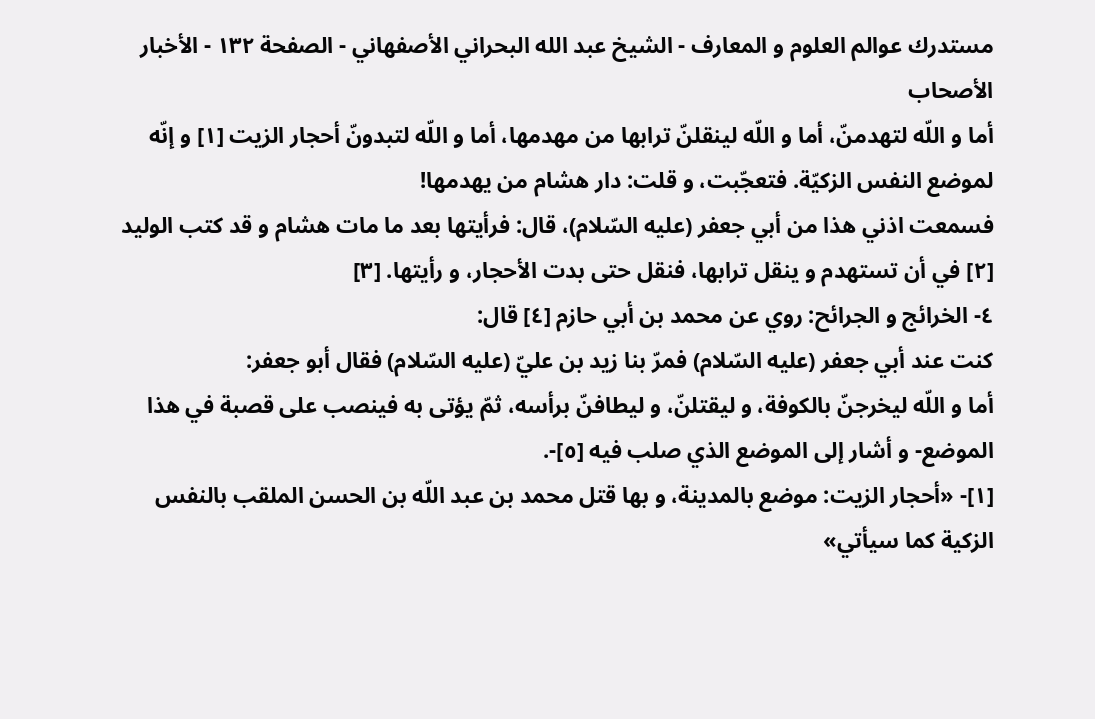مستدرك عوالم العلوم و المعارف - الشيخ عبد الله البحراني الأصفهاني - الصفحة ١٣٢ - الأخبار الأصحاب
أما و اللّه لتهدمنّ، أما و اللّه لينقلنّ ترابها من مهدمها، أما و اللّه لتبدونّ أحجار الزيت [١] و إنّه لموضع النفس الزكيّة. فتعجّبت، و قلت: دار هشام من يهدمها!
فسمعت اذني هذا من أبي جعفر (عليه السّلام)، قال: فرأيتها بعد ما مات هشام و قد كتب الوليد [٢] في أن تستهدم و ينقل ترابها، فنقل حتى بدت الأحجار، و رأيتها. [٣]
٤- الخرائج و الجرائح: روي عن محمد بن أبي حازم [٤] قال:
كنت عند أبي جعفر (عليه السّلام) فمرّ بنا زيد بن عليّ (عليه السّلام) فقال أبو جعفر:
أما و اللّه ليخرجنّ بالكوفة، و ليقتلنّ، و ليطافنّ برأسه، ثمّ يؤتى به فينصب على قصبة في هذا الموضع- و أشار إلى الموضع الذي صلب فيه [٥]-.
[١]- «أحجار الزيت: موضع بالمدينة، و بها قتل محمد بن عبد اللّه بن الحسن الملقب بالنفس الزكية كما سيأتي»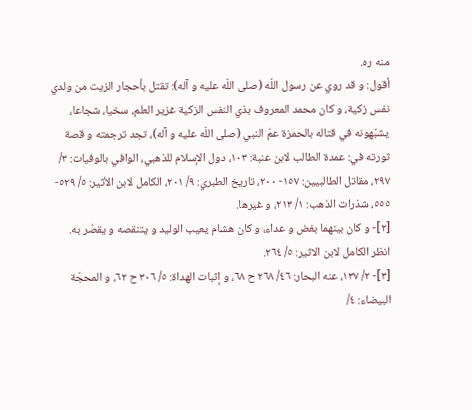منه ره.
أقول: و قد روي عن رسول اللّه (صلى اللّه عليه و آله): تقتل بأحجار الزيت من ولدي نفس زكية، و كان محمد المعروف بذي النفس الزكية غزير العلم، سخيا، شجاعا، يشبّهونه في قتاله بالحمزة عمّ النبي (صلى اللّه عليه و آله)، تجد ترجمته و قصة ثورته في: عمدة الطالب لابن عنبة: ١٠٣، دول الإسلام للذهبي، الوافي بالوفيات: ٣/ ٢٩٧، مقاتل الطالبيين: ١٥٧- ٢٠٠، تاريخ الطبري: ٩/ ٢٠١، الكامل لابن الأثير: ٥/ ٥٢٩- ٥٥٥، شذرات الذهب: ١/ ٢١٣، و غيرها.
[٢]- و كان بينهما بغض و عداء، و كان هشام يعيب الوليد و يتنقصه و يقصّر به.
انظر الكامل لابن الاثير: ٥/ ٢٦٤.
[٣]- ٢/ ١٣٧، عنه البحار: ٤٦/ ٢٦٨ ح ٦٨، و إثبات الهداة: ٥/ ٣٠٦ ح ٦٢، و المحجّة البيضاء: ٤/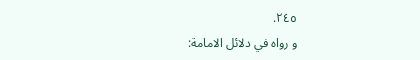٢٤٥.
و رواه في دلائل الامامة: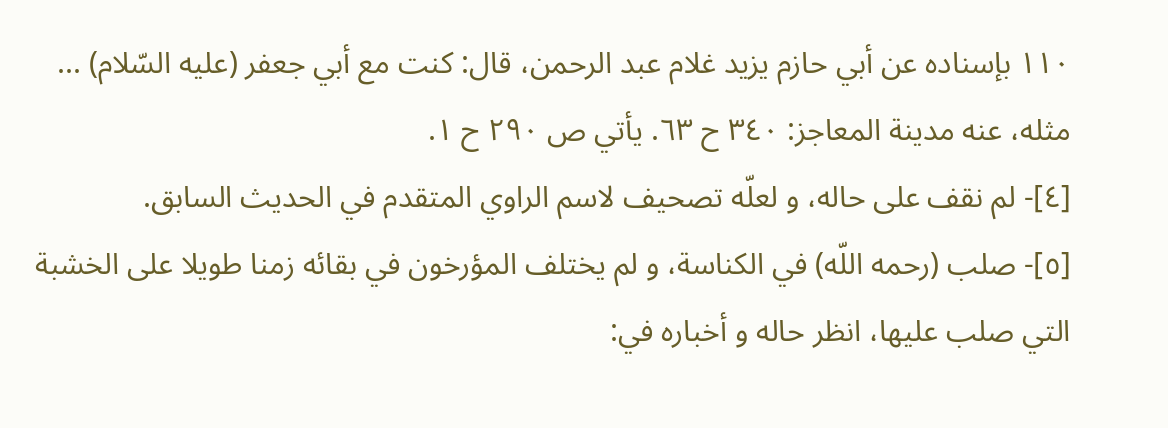١١٠ بإسناده عن أبي حازم يزيد غلام عبد الرحمن، قال: كنت مع أبي جعفر (عليه السّلام) ... مثله، عنه مدينة المعاجز: ٣٤٠ ح ٦٣. يأتي ص ٢٩٠ ح ١.
[٤]- لم نقف على حاله، و لعلّه تصحيف لاسم الراوي المتقدم في الحديث السابق.
[٥]- صلب (رحمه اللّه) في الكناسة، و لم يختلف المؤرخون في بقائه زمنا طويلا على الخشبة التي صلب عليها، انظر حاله و أخباره في: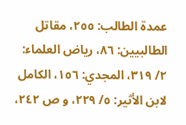عمدة الطالب: ٢٥٥، مقاتل الطالبيين: ٨٦، رياض العلماء:
٢/ ٣١٩، المجدي: ١٥٦، الكامل لابن الأثير: ٥/ ٢٢٩، و ص ٢٤٢،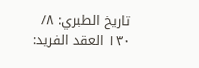تاريخ الطبري: ٨/ ١٣٠ العقد الفريد: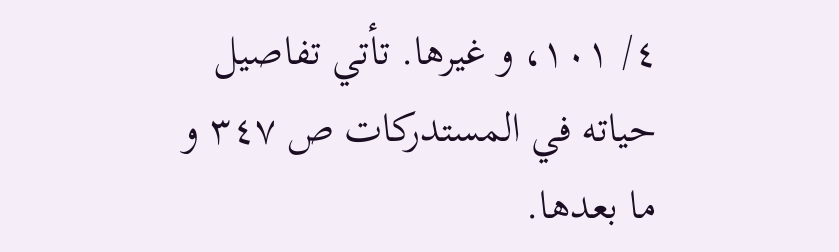٤/ ١٠١، و غيرها. تأتي تفاصيل حياته في المستدركات ص ٣٤٧ و ما بعدها.